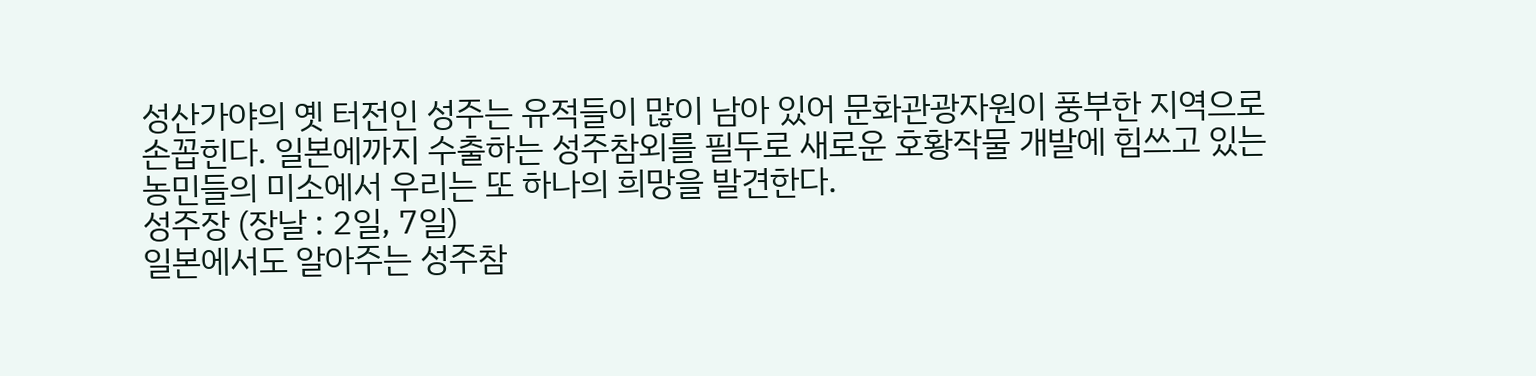성산가야의 옛 터전인 성주는 유적들이 많이 남아 있어 문화관광자원이 풍부한 지역으로 손꼽힌다. 일본에까지 수출하는 성주참외를 필두로 새로운 호황작물 개발에 힘쓰고 있는 농민들의 미소에서 우리는 또 하나의 희망을 발견한다.
성주장 (장날 : 2일, 7일)
일본에서도 알아주는 성주참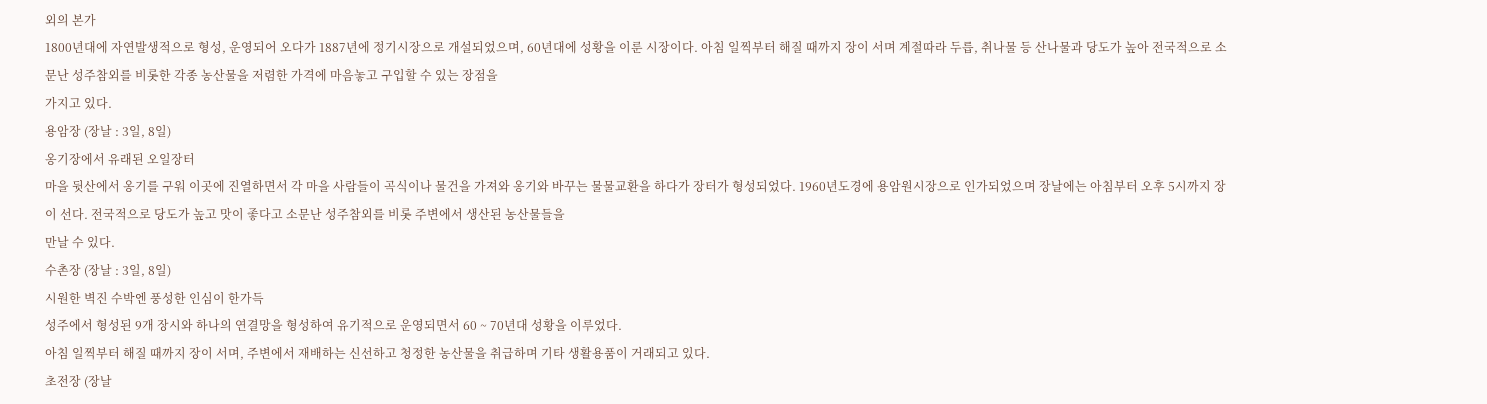외의 본가
1800년대에 자연발생적으로 형성, 운영되어 오다가 1887년에 정기시장으로 개설되었으며, 60년대에 성황을 이룬 시장이다. 아침 일찍부터 해질 때까지 장이 서며 계절따라 두릅, 취나물 등 산나물과 당도가 높아 전국적으로 소문난 성주참외를 비롯한 각종 농산물을 저렴한 가격에 마음놓고 구입할 수 있는 장점을
가지고 있다.
용암장 (장날 : 3일, 8일)
옹기장에서 유래된 오일장터
마을 뒷산에서 옹기를 구워 이곳에 진열하면서 각 마을 사람들이 곡식이나 물건을 가져와 옹기와 바꾸는 물물교환을 하다가 장터가 형성되었다. 1960년도경에 용암원시장으로 인가되었으며 장날에는 아침부터 오후 5시까지 장이 선다. 전국적으로 당도가 높고 맛이 좋다고 소문난 성주참외를 비롯 주변에서 생산된 농산물들을
만날 수 있다.
수촌장 (장날 : 3일, 8일)
시원한 벽진 수박엔 풍성한 인심이 한가득
성주에서 형성된 9개 장시와 하나의 연결망을 형성하여 유기적으로 운영되면서 60 ~ 70년대 성황을 이루었다.
아침 일찍부터 해질 때까지 장이 서며, 주변에서 재배하는 신선하고 청정한 농산물을 취급하며 기타 생활용품이 거래되고 있다.
초전장 (장날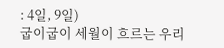: 4일, 9일)
굽이굽이 세월이 흐르는 우리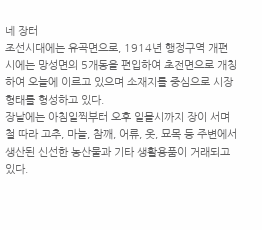네 장터
조선시대에는 유곡면으로, 1914년 행정구역 개편시에는 망성면의 5개동을 편입하여 초전면으로 개칭하여 오늘에 이르고 있으며 소재지를 중심으로 시장형태를 형성하고 있다.
장날에는 아침일찍부터 오후 일몰시까지 장이 서며 철 따라 고추, 마늘, 참깨, 어류, 옷, 묘목 등 주변에서 생산된 신선한 농산물과 기타 생활용품이 거래되고 있다.